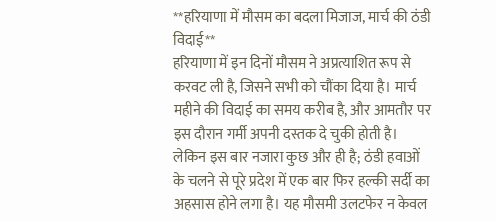**हरियाणा में मौसम का बदला मिजाज, मार्च की ठंडी विदाई**
हरियाणा में इन दिनों मौसम ने अप्रत्याशित रूप से करवट ली है, जिसने सभी को चौंका दिया है। मार्च महीने की विदाई का समय करीब है, और आमतौर पर इस दौरान गर्मी अपनी दस्तक दे चुकी होती है। लेकिन इस बार नजारा कुछ और ही है; ठंडी हवाओं के चलने से पूरे प्रदेश में एक बार फिर हल्की सर्दी का अहसास होने लगा है। यह मौसमी उलटफेर न केवल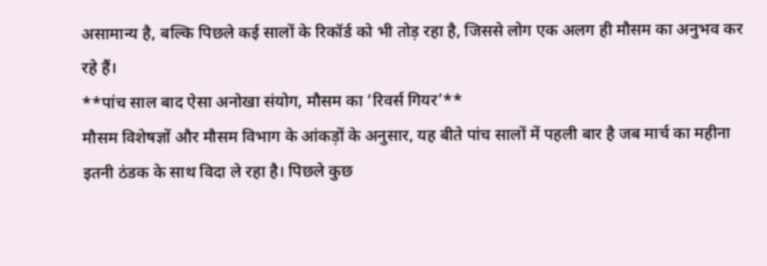असामान्य है, बल्कि पिछले कई सालों के रिकॉर्ड को भी तोड़ रहा है, जिससे लोग एक अलग ही मौसम का अनुभव कर रहे हैं।
**पांच साल बाद ऐसा अनोखा संयोग, मौसम का ‘रिवर्स गियर’**
मौसम विशेषज्ञों और मौसम विभाग के आंकड़ों के अनुसार, यह बीते पांच सालों में पहली बार है जब मार्च का महीना इतनी ठंडक के साथ विदा ले रहा है। पिछले कुछ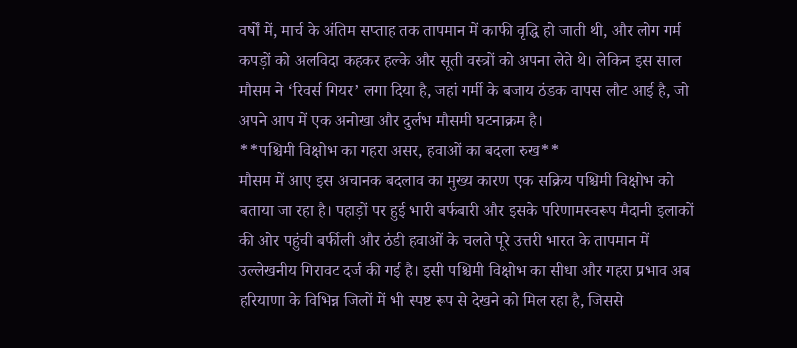वर्षों में, मार्च के अंतिम सप्ताह तक तापमान में काफी वृद्धि हो जाती थी, और लोग गर्म कपड़ों को अलविदा कहकर हल्के और सूती वस्त्रों को अपना लेते थे। लेकिन इस साल मौसम ने ‘रिवर्स गियर’ लगा दिया है, जहां गर्मी के बजाय ठंडक वापस लौट आई है, जो अपने आप में एक अनोखा और दुर्लभ मौसमी घटनाक्रम है।
**पश्चिमी विक्षोभ का गहरा असर, हवाओं का बदला रुख**
मौसम में आए इस अचानक बदलाव का मुख्य कारण एक सक्रिय पश्चिमी विक्षोभ को बताया जा रहा है। पहाड़ों पर हुई भारी बर्फबारी और इसके परिणामस्वरूप मैदानी इलाकों की ओर पहुंची बर्फीली और ठंडी हवाओं के चलते पूरे उत्तरी भारत के तापमान में उल्लेखनीय गिरावट दर्ज की गई है। इसी पश्चिमी विक्षोभ का सीधा और गहरा प्रभाव अब हरियाणा के विभिन्न जिलों में भी स्पष्ट रूप से देखने को मिल रहा है, जिससे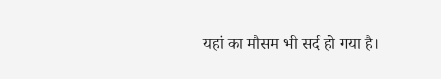यहां का मौसम भी सर्द हो गया है।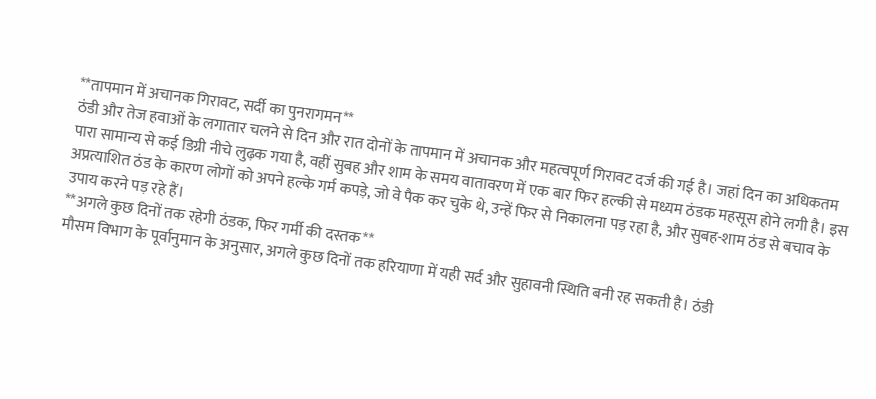**तापमान में अचानक गिरावट, सर्दी का पुनरागमन**
ठंडी और तेज हवाओं के लगातार चलने से दिन और रात दोनों के तापमान में अचानक और महत्वपूर्ण गिरावट दर्ज की गई है। जहां दिन का अधिकतम पारा सामान्य से कई डिग्री नीचे लुढ़क गया है, वहीं सुबह और शाम के समय वातावरण में एक बार फिर हल्की से मध्यम ठंडक महसूस होने लगी है। इस अप्रत्याशित ठंड के कारण लोगों को अपने हल्के गर्म कपड़े, जो वे पैक कर चुके थे, उन्हें फिर से निकालना पड़ रहा है, और सुबह-शाम ठंड से बचाव के उपाय करने पड़ रहे हैं।
**अगले कुछ दिनों तक रहेगी ठंडक, फिर गर्मी की दस्तक**
मौसम विभाग के पूर्वानुमान के अनुसार, अगले कुछ दिनों तक हरियाणा में यही सर्द और सुहावनी स्थिति बनी रह सकती है। ठंडी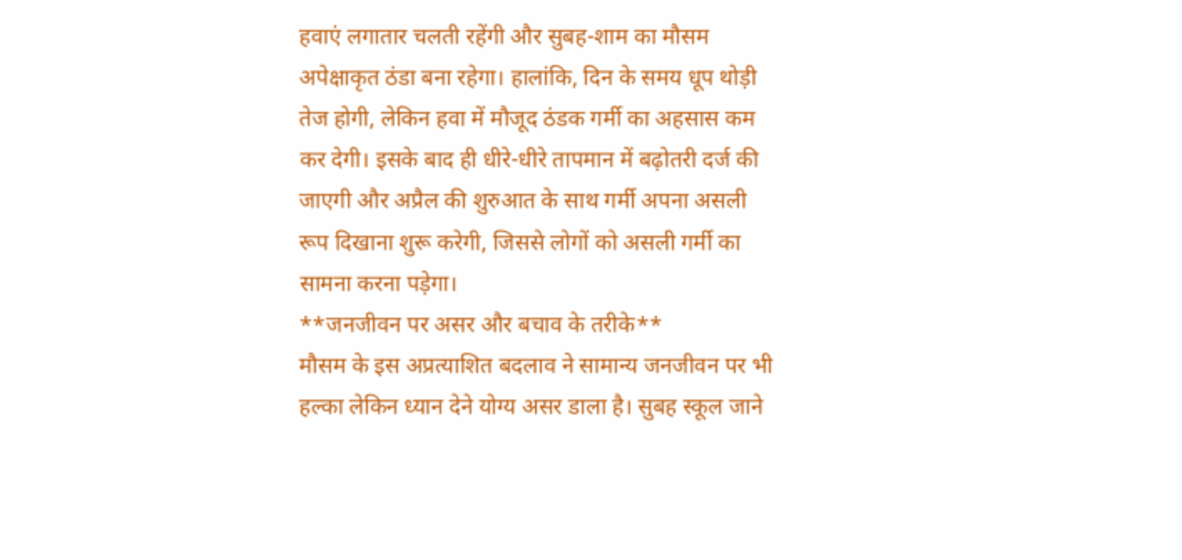हवाएं लगातार चलती रहेंगी और सुबह-शाम का मौसम अपेक्षाकृत ठंडा बना रहेगा। हालांकि, दिन के समय धूप थोड़ी तेज होगी, लेकिन हवा में मौजूद ठंडक गर्मी का अहसास कम कर देगी। इसके बाद ही धीरे-धीरे तापमान में बढ़ोतरी दर्ज की जाएगी और अप्रैल की शुरुआत के साथ गर्मी अपना असली रूप दिखाना शुरू करेगी, जिससे लोगों को असली गर्मी का सामना करना पड़ेगा।
**जनजीवन पर असर और बचाव के तरीके**
मौसम के इस अप्रत्याशित बदलाव ने सामान्य जनजीवन पर भी हल्का लेकिन ध्यान देने योग्य असर डाला है। सुबह स्कूल जाने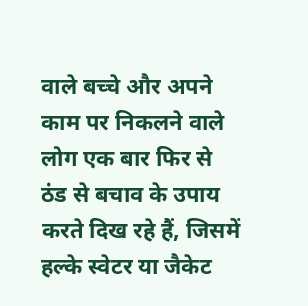वाले बच्चे और अपने काम पर निकलने वाले लोग एक बार फिर से ठंड से बचाव के उपाय करते दिख रहे हैं, जिसमें हल्के स्वेटर या जैकेट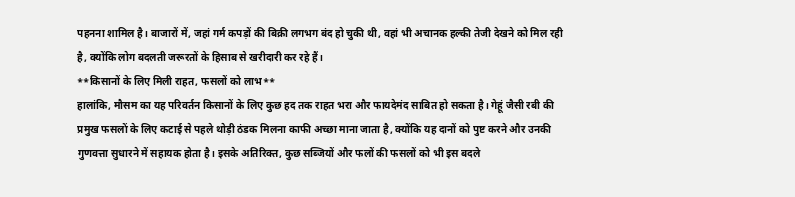पहनना शामिल है। बाजारों में, जहां गर्म कपड़ों की बिक्री लगभग बंद हो चुकी थी, वहां भी अचानक हल्की तेजी देखने को मिल रही है, क्योंकि लोग बदलती जरूरतों के हिसाब से खरीदारी कर रहे हैं।
**किसानों के लिए मिली राहत, फसलों को लाभ**
हालांकि, मौसम का यह परिवर्तन किसानों के लिए कुछ हद तक राहत भरा और फायदेमंद साबित हो सकता है। गेहूं जैसी रबी की प्रमुख फसलों के लिए कटाई से पहले थोड़ी ठंडक मिलना काफी अच्छा माना जाता है, क्योंकि यह दानों को पुष्ट करने और उनकी गुणवत्ता सुधारने में सहायक होता है। इसके अतिरिक्त, कुछ सब्जियों और फलों की फसलों को भी इस बदले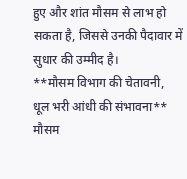हुए और शांत मौसम से लाभ हो सकता है, जिससे उनकी पैदावार में सुधार की उम्मीद है।
**मौसम विभाग की चेतावनी, धूल भरी आंधी की संभावना**
मौसम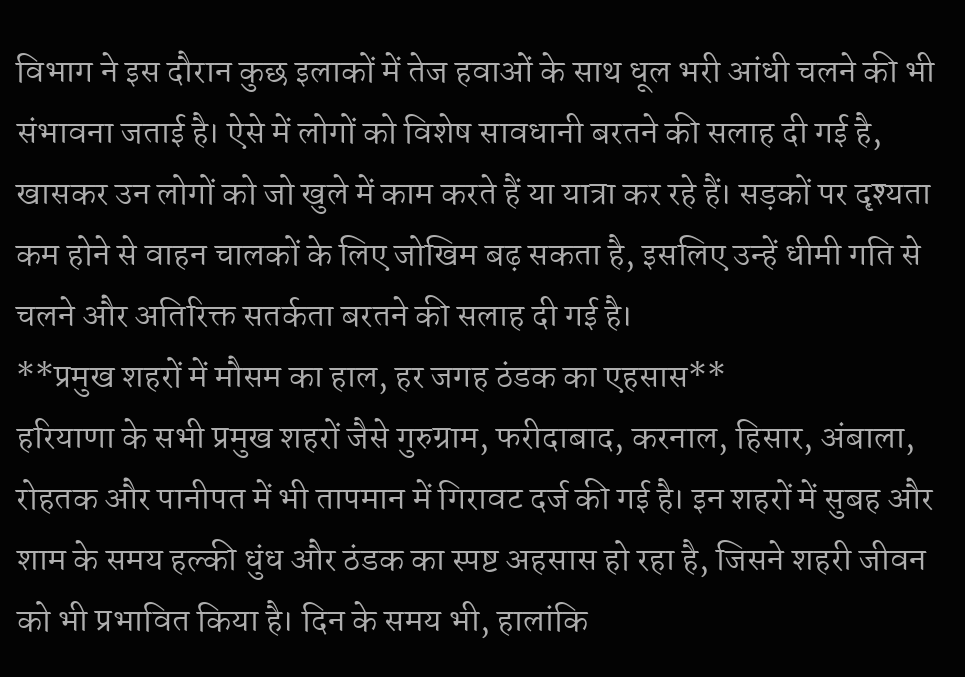विभाग ने इस दौरान कुछ इलाकों में तेज हवाओं के साथ धूल भरी आंधी चलने की भी संभावना जताई है। ऐसे में लोगों को विशेष सावधानी बरतने की सलाह दी गई है, खासकर उन लोगों को जो खुले में काम करते हैं या यात्रा कर रहे हैं। सड़कों पर दृश्यता कम होने से वाहन चालकों के लिए जोखिम बढ़ सकता है, इसलिए उन्हें धीमी गति से चलने और अतिरिक्त सतर्कता बरतने की सलाह दी गई है।
**प्रमुख शहरों में मौसम का हाल, हर जगह ठंडक का एहसास**
हरियाणा के सभी प्रमुख शहरों जैसे गुरुग्राम, फरीदाबाद, करनाल, हिसार, अंबाला, रोहतक और पानीपत में भी तापमान में गिरावट दर्ज की गई है। इन शहरों में सुबह और शाम के समय हल्की धुंध और ठंडक का स्पष्ट अहसास हो रहा है, जिसने शहरी जीवन को भी प्रभावित किया है। दिन के समय भी, हालांकि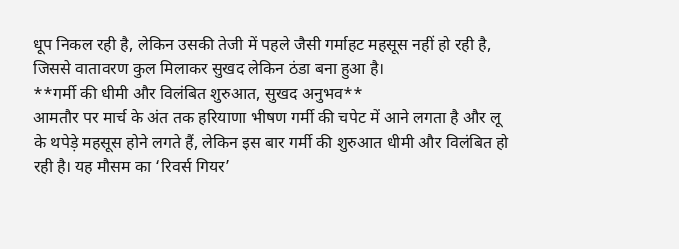धूप निकल रही है, लेकिन उसकी तेजी में पहले जैसी गर्माहट महसूस नहीं हो रही है, जिससे वातावरण कुल मिलाकर सुखद लेकिन ठंडा बना हुआ है।
**गर्मी की धीमी और विलंबित शुरुआत, सुखद अनुभव**
आमतौर पर मार्च के अंत तक हरियाणा भीषण गर्मी की चपेट में आने लगता है और लू के थपेड़े महसूस होने लगते हैं, लेकिन इस बार गर्मी की शुरुआत धीमी और विलंबित हो रही है। यह मौसम का ‘रिवर्स गियर’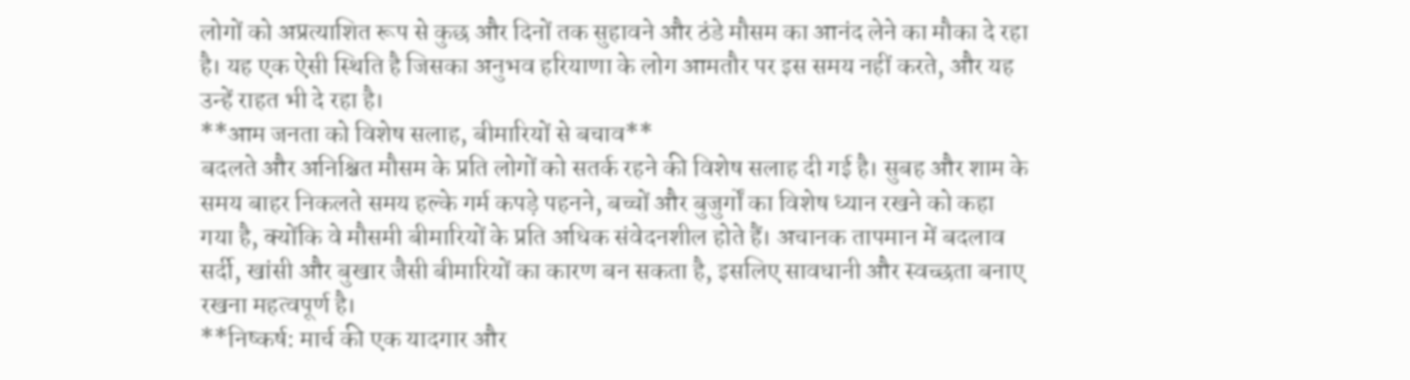लोगों को अप्रत्याशित रूप से कुछ और दिनों तक सुहावने और ठंडे मौसम का आनंद लेने का मौका दे रहा है। यह एक ऐसी स्थिति है जिसका अनुभव हरियाणा के लोग आमतौर पर इस समय नहीं करते, और यह उन्हें राहत भी दे रहा है।
**आम जनता को विशेष सलाह, बीमारियों से बचाव**
बदलते और अनिश्चित मौसम के प्रति लोगों को सतर्क रहने की विशेष सलाह दी गई है। सुबह और शाम के समय बाहर निकलते समय हल्के गर्म कपड़े पहनने, बच्चों और बुजुर्गों का विशेष ध्यान रखने को कहा गया है, क्योंकि वे मौसमी बीमारियों के प्रति अधिक संवेदनशील होते हैं। अचानक तापमान में बदलाव सर्दी, खांसी और बुखार जैसी बीमारियों का कारण बन सकता है, इसलिए सावधानी और स्वच्छता बनाए रखना महत्वपूर्ण है।
**निष्कर्ष: मार्च की एक यादगार और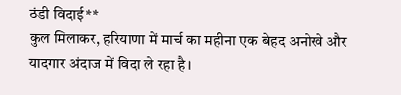ठंडी विदाई**
कुल मिलाकर, हरियाणा में मार्च का महीना एक बेहद अनोखे और यादगार अंदाज में विदा ले रहा है।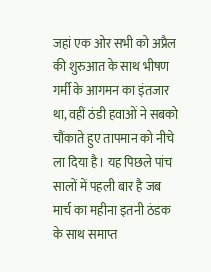जहां एक ओर सभी को अप्रैल की शुरुआत के साथ भीषण गर्मी के आगमन का इंतजार था, वहीं ठंडी हवाओं ने सबको चौंकाते हुए तापमान को नीचे ला दिया है। यह पिछले पांच सालों में पहली बार है जब मार्च का महीना इतनी ठंडक के साथ समाप्त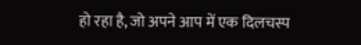हो रहा है, जो अपने आप में एक दिलचस्प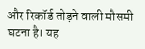और रिकॉर्ड तोड़ने वाली मौसमी घटना है। यह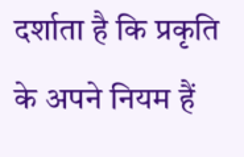दर्शाता है कि प्रकृति के अपने नियम हैं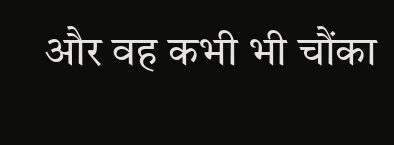और वह कभी भी चौंका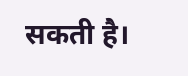सकती है।